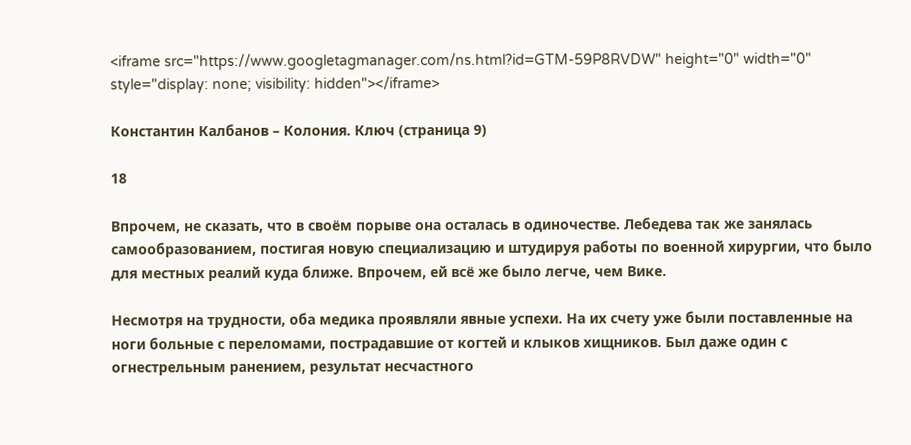<iframe src="https://www.googletagmanager.com/ns.html?id=GTM-59P8RVDW" height="0" width="0" style="display: none; visibility: hidden"></iframe>

Константин Калбанов – Колония. Ключ (страница 9)

18

Впрочем, не сказать, что в своём порыве она осталась в одиночестве. Лебедева так же занялась самообразованием, постигая новую специализацию и штудируя работы по военной хирургии, что было для местных реалий куда ближе. Впрочем, ей всё же было легче, чем Вике.

Несмотря на трудности, оба медика проявляли явные успехи. На их счету уже были поставленные на ноги больные с переломами, пострадавшие от когтей и клыков хищников. Был даже один с огнестрельным ранением, результат несчастного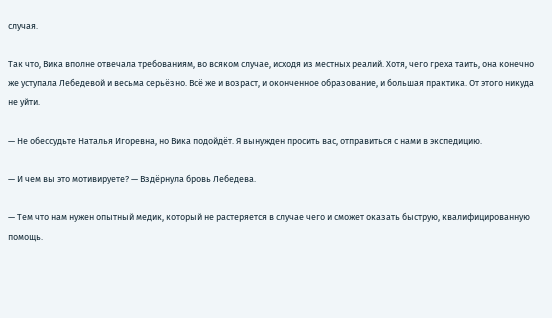случая.

Так что, Вика вполне отвечала требованиям, во всяком случае, исходя из местных реалий. Хотя, чего греха таить, она конечно же уступала Лебедевой и весьма серьёзно. Всё же и возраст, и оконченное образование, и большая практика. От этого никуда не уйти.

— Не обессудьте Наталья Игоревна, но Вика подойдёт. Я вынужден просить вас, отправиться с нами в экспедицию.

— И чем вы это мотивируете? — Вздёрнула бровь Лебедева.

— Тем что нам нужен опытный медик, который не растеряется в случае чего и сможет оказать быструю, квалифицированную помощь.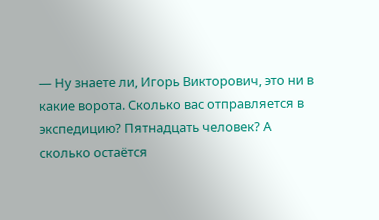— Ну знаете ли, Игорь Викторович, это ни в какие ворота. Сколько вас отправляется в экспедицию? Пятнадцать человек? А сколько остаётся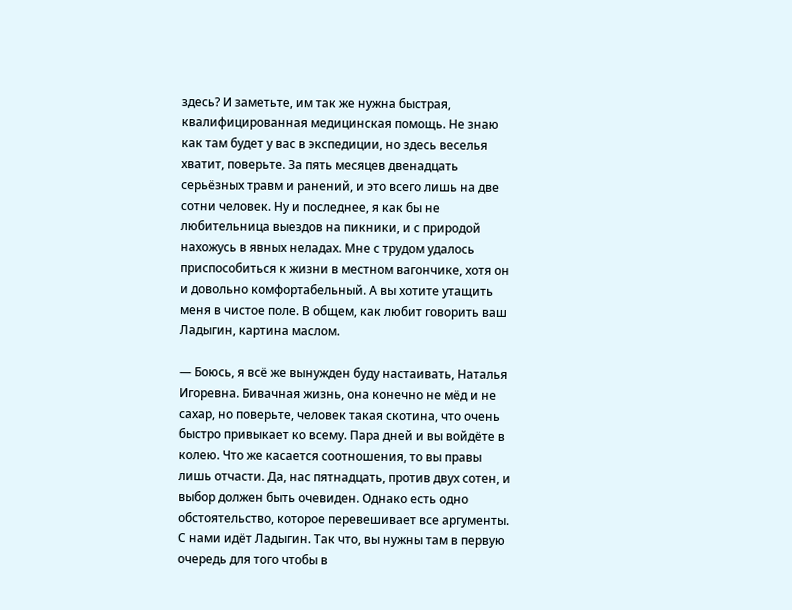здесь? И заметьте, им так же нужна быстрая, квалифицированная медицинская помощь. Не знаю как там будет у вас в экспедиции, но здесь веселья хватит, поверьте. За пять месяцев двенадцать серьёзных травм и ранений, и это всего лишь на две сотни человек. Ну и последнее, я как бы не любительница выездов на пикники, и с природой нахожусь в явных неладах. Мне с трудом удалось приспособиться к жизни в местном вагончике, хотя он и довольно комфортабельный. А вы хотите утащить меня в чистое поле. В общем, как любит говорить ваш Ладыгин, картина маслом.

— Боюсь, я всё же вынужден буду настаивать, Наталья Игоревна. Бивачная жизнь, она конечно не мёд и не сахар, но поверьте, человек такая скотина, что очень быстро привыкает ко всему. Пара дней и вы войдёте в колею. Что же касается соотношения, то вы правы лишь отчасти. Да, нас пятнадцать, против двух сотен, и выбор должен быть очевиден. Однако есть одно обстоятельство, которое перевешивает все аргументы. С нами идёт Ладыгин. Так что, вы нужны там в первую очередь для того чтобы в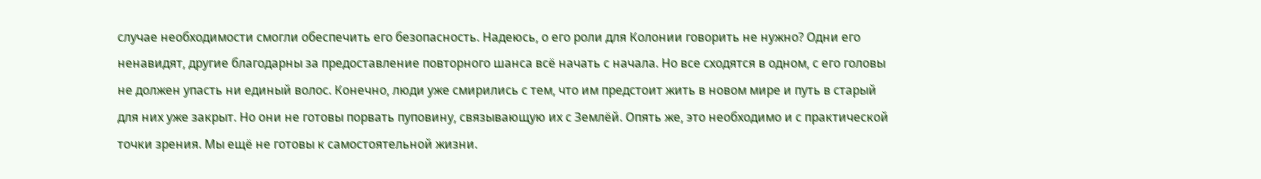случае необходимости смогли обеспечить его безопасность. Надеюсь, о его роли для Колонии говорить не нужно? Одни его ненавидят, другие благодарны за предоставление повторного шанса всё начать с начала. Но все сходятся в одном, с его головы не должен упасть ни единый волос. Конечно, люди уже смирились с тем, что им предстоит жить в новом мире и путь в старый для них уже закрыт. Но они не готовы порвать пуповину, связывающую их с Землёй. Опять же, это необходимо и с практической точки зрения. Мы ещё не готовы к самостоятельной жизни.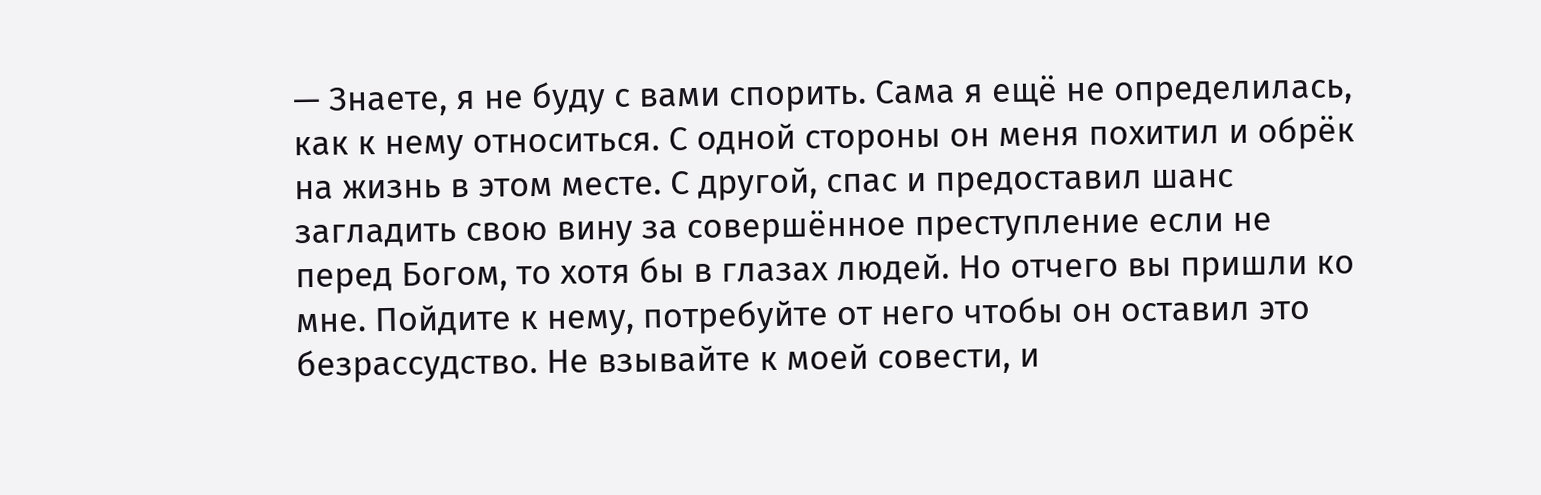— Знаете, я не буду с вами спорить. Сама я ещё не определилась, как к нему относиться. С одной стороны он меня похитил и обрёк на жизнь в этом месте. С другой, спас и предоставил шанс загладить свою вину за совершённое преступление если не перед Богом, то хотя бы в глазах людей. Но отчего вы пришли ко мне. Пойдите к нему, потребуйте от него чтобы он оставил это безрассудство. Не взывайте к моей совести, и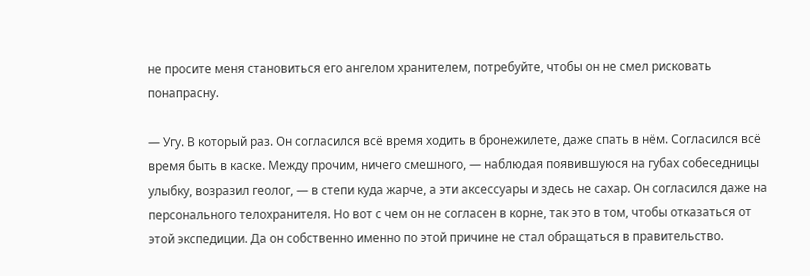не просите меня становиться его ангелом хранителем, потребуйте, чтобы он не смел рисковать понапрасну.

— Угу. В который раз. Он согласился всё время ходить в бронежилете, даже спать в нём. Согласился всё время быть в каске. Между прочим, ничего смешного, — наблюдая появившуюся на губах собеседницы улыбку, возразил геолог, — в степи куда жарче, а эти аксессуары и здесь не сахар. Он согласился даже на персонального телохранителя. Но вот с чем он не согласен в корне, так это в том, чтобы отказаться от этой экспедиции. Да он собственно именно по этой причине не стал обращаться в правительство.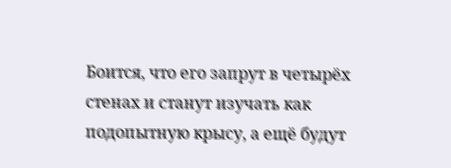Боится, что его запрут в четырёх стенах и станут изучать как подопытную крысу, а ещё будут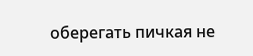оберегать пичкая не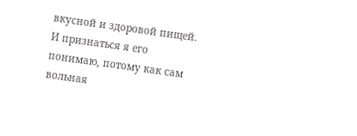вкусной и здоровой пищей. И признаться я его понимаю, потому как сам вольная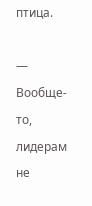птица.

— Вообще-то, лидерам не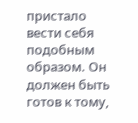пристало вести себя подобным образом. Он должен быть готов к тому,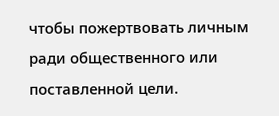чтобы пожертвовать личным ради общественного или поставленной цели.